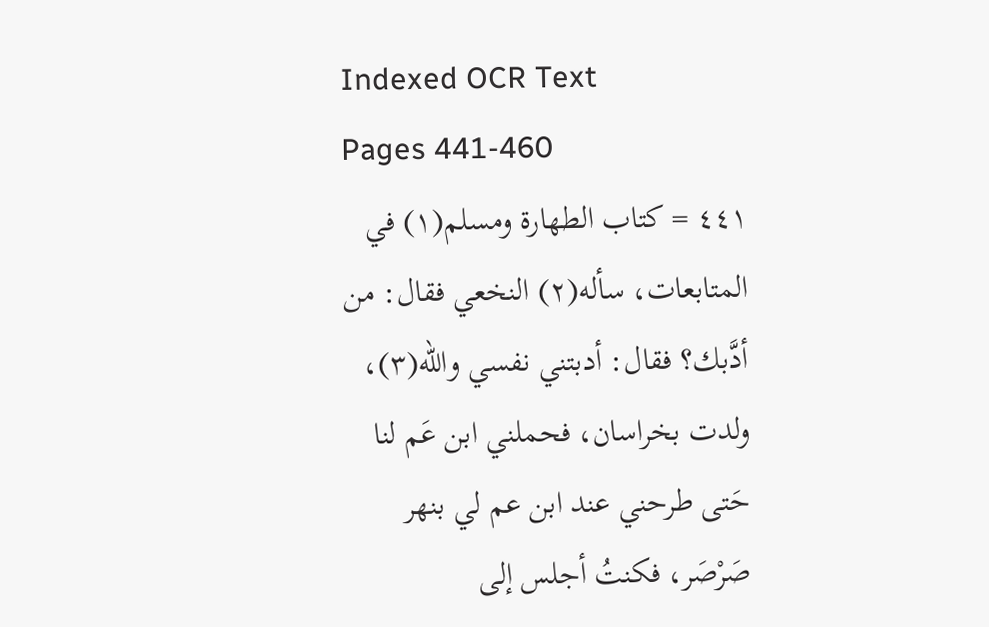Indexed OCR Text
Pages 441-460
٤٤١ = كتاب الطهارة ومسلم(١) في المتابعات، سأله(٢) النخعي فقال: من أدَّبك؟ فقال: أدبتني نفسي والله(٣)، ولدت بخراسان، فحملني ابن عَم لنا حَتى طرحني عند ابن عم لي بنهر صَرْصَر، فكنتُ أجلس إلى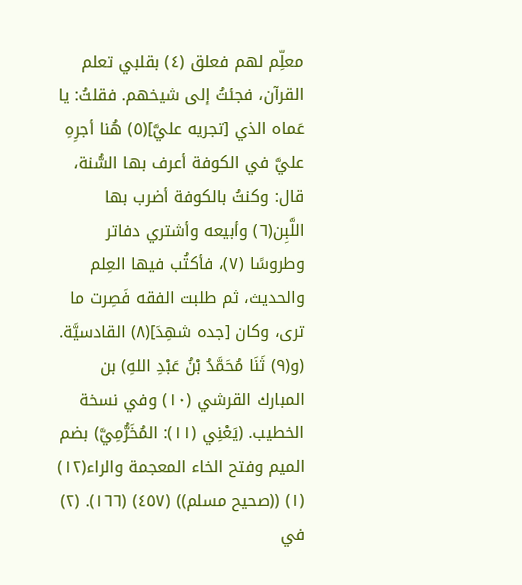معلِّم لهم فعلق (٤) بقلبي تعلم القرآن، فجئتُ إلى شيخهم. فقلتُ: يا عَماه الذي [تجريه عليَّ](٥) هُنا أجرِهِ عليَّ في الكوفة أعرف بها السُّنة، قال: وكنتُ بالكوفة أضرب بها اللَّبِن(٦) وأبيعه وأشتري دفاتر وطروسًا (٧)، فأكتُب فيها العِلم والحديث، ثم طلبت الفقه فَصِرت ما ترى، وكان [جده شهِدَ](٨) القادسيَّة. (و(٩) ثَنَا مُحَمَّدُ بْنُ عَبْدِ اللهِ) بن المبارك القرشي (١٠) وفي نسخة الخطيب. (يَعْنِي (١١): المُخَرُّمِيَّ) بضم الميم وفتح الخاء المعجمة والراء(١٢) (١) ((صحيح مسلم)) (٤٥٧) (١٦٦). (٢) في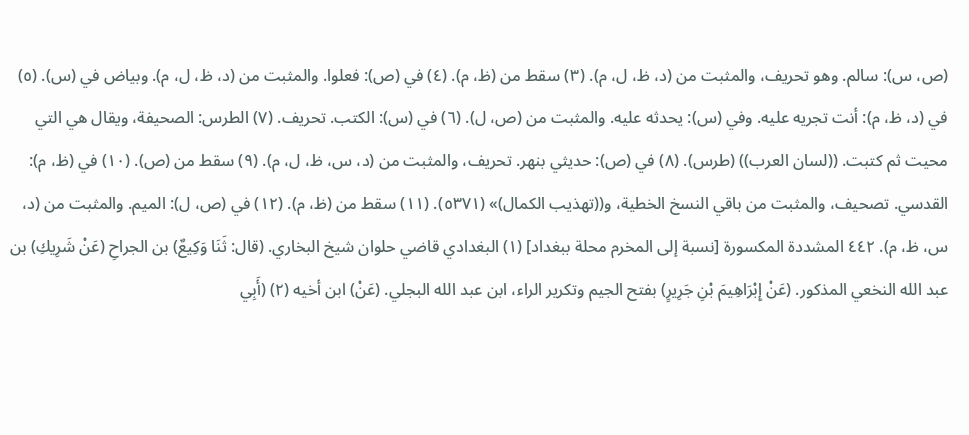(ص، س): سالم. وهو تحريف، والمثبت من (د، ظ، ل، م). (٣) سقط من (ظ، م). (٤) في (ص): فعلوا. والمثبت من (د، ظ، ل، م). وبياض في (س). (٥) في (د، ظ، م): أنت تجريه عليه. وفي (س): يحدثه عليه. والمثبت من (ص، ل). (٦) في (س): الكتب. تحريف. (٧) الطرس: الصحيفة، ويقال هي التي محيت ثم كتبت. ((لسان العرب)) (طرس). (٨) في (ص): حديثي بنهر. تحريف، والمثبت من (د، س، ظ، ل، م). (٩) سقط من (ص). (١٠) في (ظ، م): القدسي. تصحيف، والمثبت من باقي النسخ الخطية، و((تهذيب الكمال)» (٥٣٧١). (١١) سقط من (ظ، م). (١٢) في (ص، ل): الميم. والمثبت من (د، س، ظ، م). ٤٤٢ المشددة المكسورة [نسبة إلى المخرم محلة ببغداد] (١) البغدادي قاضي حلوان شيخ البخاري. (قال: ثَنَا وَكِيعٌ) بن الجراحِ (عَنْ شَرِيكِ) بن عبد الله النخعي المذكور. (عَنْ إِبْرَاهِيمَ بْنِ جَرِيرٍ) بفتح الجيم وتكرير الراء، ابن عبد الله البجلي. (عَنْ) ابن أخيه (٢) (أَبِي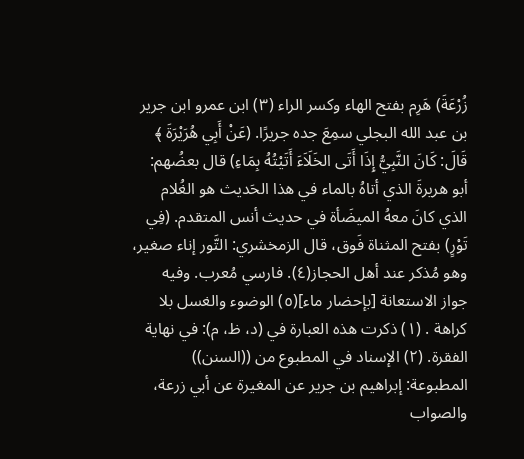زُرْعَةَ) هَرِم بفتح الهاء وكسر الراء (٣) ابن عمرو ابن جرير بن عبد الله البجلي سمِعَ جده جریرًا. (عَنْ أَبِي هُرَيْرَةَ ﴾ قَالَ: كَانَ النَّبِيُّ إِذَا أَتَى الخَلَاَءَ أَتَيْتُهُ بِمَاءِ) قال بعضُهم: أبو هريرةَ الذي أتاهُ بالماء في هذا الحَديث هو الغُلام الذي كانَ معهُ الميضَأة في حديث أنس المتقدم. (فِي تَوْرٍ) بفتح المثناة فَوق، قال الزمخشري: التَّور إناء صغير، وهو مُذكر عند أهل الحجاز(٤). فارسي مُعرب. وفيه جواز الاستعانة [بإحضار ماء](٥) الوضوء والغسل بلا كراهة . (١) ذكرت هذه العبارة في (د، ظ، م): في نهاية الفقرة. (٢) الإسناد في المطبوع من ((السنن)) المطبوعة: إبراهيم بن جرير عن المغيرة عن أبي زرعة، والصواب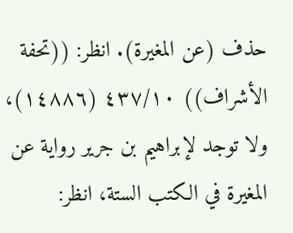حذف (عن المغيرة). انظر: ((تحفة الأشراف)) ٤٣٧/١٠ (١٤٨٨٦)، ولا توجد لإبراهيم بن جرير رواية عن المغيرة في الكتب الستة، انظر: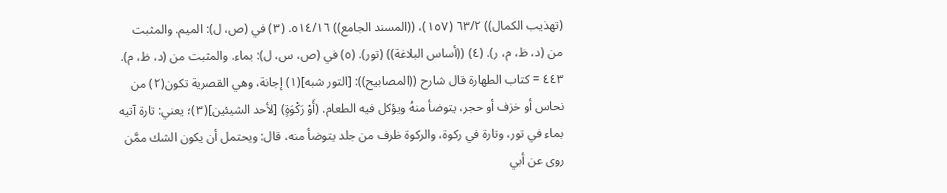(تهذيب الكمال)) ٦٣/٢ (١٥٧)، ((المسند الجامع)) ٥١٤/١٦. (٣) في (ص، ل): الميم. والمثبت من (د، ظ، م، ر). (٤) ((أساس البلاغة)) (تور). (٥) في (ص، س، ل): بماء. والمثبت من (د، ظ، م). ٤٤٣ = كتاب الطهارة قال شارح ((المصابيح)): [التور شبه](١) إجانة، وهي القصرية تكون(٢) من نحاس أو خزف أو حجر، يتوضأ منهُ ويؤكل فيه الطعام. (أَوْ رَكْوَةٍ) [لأحد الشيئين](٣)؛ يعني: تارة آتيه بماء في تور، وتارة في ركوة، والركوة ظرف من جلد يتوضأ منه، قال: ويحتمل أن يكون الشك ممَّن روى عن أبي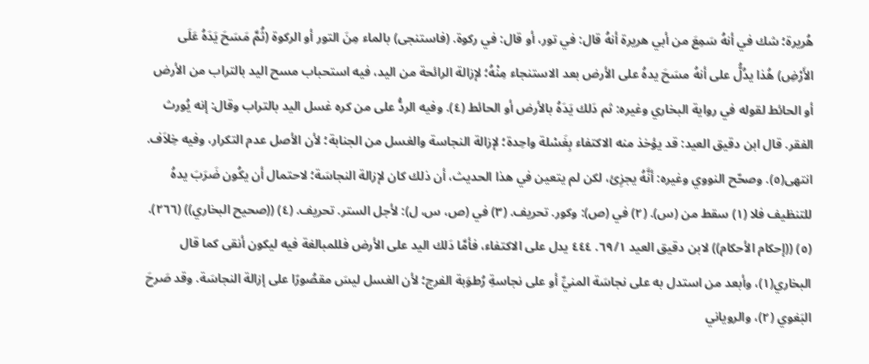هُريرة؛ شك في أنهُ سَمِعَ من أبي هريرة أنهُ قال: في تور، أو قال: في ركوة. (فاستنجى) بالماء مِنَ التور أو الركوة (ثُمَّ مَسَحَ يَدَهُ عَلَى الأَرْضِ) هُذا يدُلُّ على أنهُ مسَحَ يدهُ على الأرض بعد الاستنجاء مِنْهُ؛ لإزالة الرائحة من اليد، فيه استحباب مسح اليد بالتراب من الأرض أو الحائط لقوله في رواية البخاري وغيره: ثم دَلك يَدَهُ بالأرض أو الحائط (٤). وفيه الردُّ على من كره غسل اليد بالتراب وقال: إنه يُورث الفقر. قال ابن دقيق العيد: قد يؤخذ منه الاكتفاء بِغَسْلة واحِدة؛ لإزالة النجاسة والغسل من الجنابة؛ لأن الأصل عدم التكرار، وفيه خِلاَف. انتھی(٥). وصحّح النووي وغيره: أنَّهُ يجزِئ، لكن لم يتعين في هذا الحديث، أن ذلك كان لإزالة النجاسَة؛ لاحتمال أن يكُون ضَرَبَ يدهُ للتنظيف فلا (١) سقط من (س). (٢) في (ص): وكور. تحريف. (٣) في (ص، س، ل): لأجل الستر. تحريف. (٤) ((صحيح البخاري)) (٢٦٦). (٥) ((إحكام الأحكام)) لابن دقيق العيد ٦٩/١. ٤٤٤ يدل على الاكتفاء، فأمَّا دَلك اليد على الأرض فللمبالغة فيه ليكون أنقى كما قال البخاري(١)، وأبعد من استدل به على نجاسَة المنيِّ أو على نجاسةِ رُطوَبة الفرج؛ لأن الغسل ليسَ مقصُورًا على إزالة النجاسَة. وقد صَرحَ البَغوي (٢)، والروياني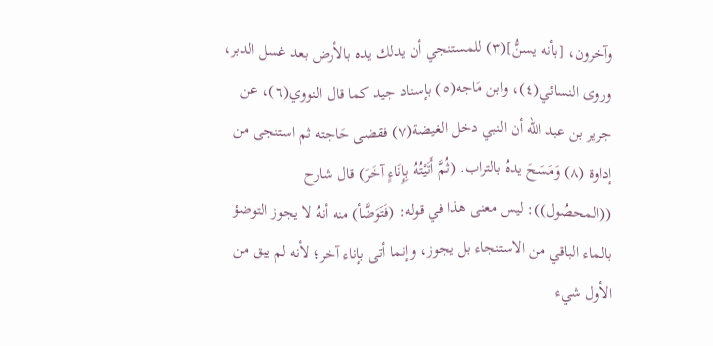وآخرون، [بأنه يسنُّ](٣) للمستنجي أن يدلك يده بالأرض بعد غسل الدبر، وروى النسائي(٤)، وابن مَاجه(٥) بإسناد جيد كما قال النووي(٦)، عن جرير بن عبد الله أن النبي دخل الغيضة(٧) فقضى حَاجته ثم استنجى من إداوة (٨) وَمَسَحَ يدهُ بالتراب. (ثُمَّ أَتَيْتُهُ بِإِنَاءٍ آخَرَ) قال شارح ((المحصُول)): ليس معنى هذا في قوله: (فَتَوَضَّأ) منه أنهُ لا يجوز التوضؤ بالماء الباقي من الاستنجاء بل يجوز، وإنما أتى بإناء آخر؛ لأنه لم يبق من الأول شيء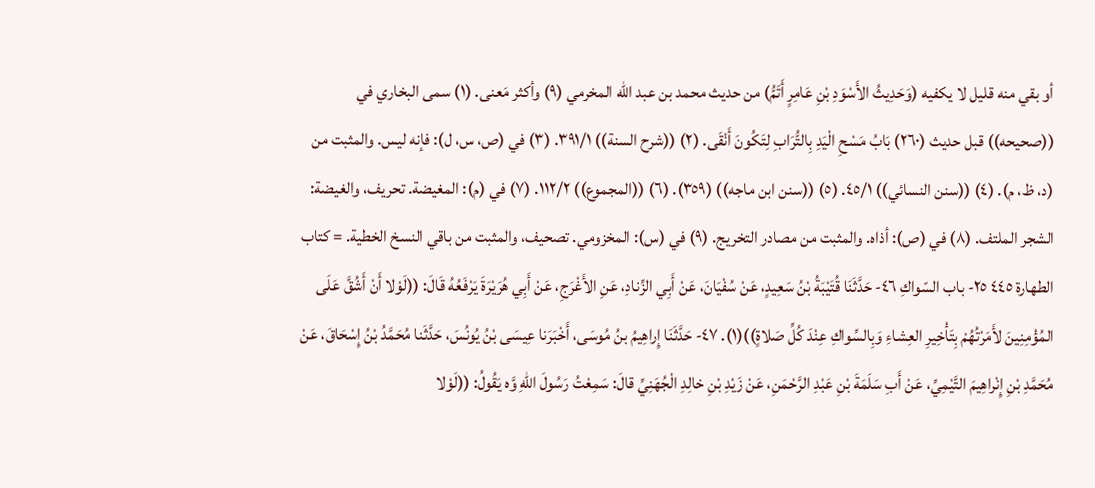أو بقي منه قليل لا يكفيه (وَحَدِيثُ الأَسْوَدِ بْنِ عَامِرٍ أَتَمُّ) من حديث محمد بن عبد الله المخرمي (٩) وأكثر مَعنى. (١) سمى البخاري في ((صحيحه)) قبل حديث (٢٦٠) بَابُ مَسْحِ الْيَدِ بِالتُّرَابِ لِتَكُونَ أَنْقَى. (٢) ((شرح السنة)) ٣٩١/١. (٣) في (ص، س، ل): فإنه ليس. والمثبت من (د، ظ، م). (٤) ((سنن النسائي)) ٤٥/١. (٥) ((سنن ابن ماجه)) (٣٥٩). (٦) ((المجموع)) ١١٢/٢. (٧) في (م): المغيضة. تحريف، والغيضة: الشجر الملتف. (٨) في (ص): أذاه. والمثبت من مصادر التخريج. (٩) في (س): المخزومي. تصحيف، والمثبت من باقي النسخ الخطية. = كتاب الطهارة ٤٤٥ ٢٥- باب السّواكِ ٤٦- حَدَّثَنَا قُتَيْبَةُ بْنُ سَعِيدٍ، عَنْ سُفْيَانَ، عَنْ أَبِي الزِّنادِ، عَنِ الأَغْرَجِ، عَنْ أَبِي هُرَيْرَةَ يَرْفَعُهُ قَالَ: ((لَوْلا أَنْ أَشُقَّ عَلَى المُؤْمِنِينَ لأَمَرْتُهُمْ بِتَأْخِيرِ العِشاءِ وَبِالسِّواكِ عِنْدَ كُلِّ صَلاةٍ))(١). ٤٧- حَدَّثَنَا إِراهِيمُ بنُ مُوسَى، أَخْبَرَنا عِيسَى بْنُ يُونُسَ، حَدَّثَنا مُحَمَّدُ بْنُ إِسْحَاقَ، عَنْ مُحَمَّدِ بْنِ إِنْراهِيمَ التَّيْمِيِّ، عَنْ أَبِ سَلَمَةَ بْنِ عَبْدِ الرَّحْمَنِ، عَنْ زَيْدِ بْنِ خالِدِ الْجُهَنِيِّ قالَ: سَمِعْتُ رَسُولَ اللهِ وَّه يَقُولُ: ((لَوْلا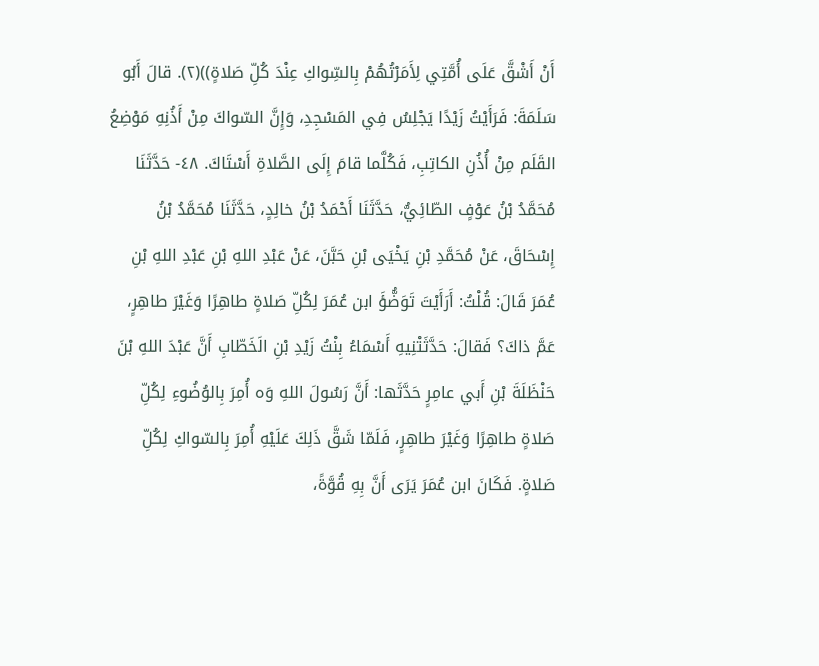أَنْ أَشْقَّ عَلَى أُمَّتِي لِأَمَرْتُهُمْ بِالسِّواكِ عِنْدَ كُلِّ صَلاةٍ))(٢). قالَ أَبُو سَلَمَةَ: فَرَأَيْتُ زَيْدًا يَجْلِسُ فِي المَسْجِدِ، وَإِنَّ السّواكَ مِنْ أَذُنِهِ مَوْضِعُ القَلَم مِنْ أُذُنِ الكاتِبِ، فَكُلَّما قامَ إِلَى الصَّلاةِ أَسْتَاكَ. ٤٨- حَدَّثَنَا مُحَمَّدُ بْنُ عَوْفٍ الطّائِيُّ، حَدَّثَنَا أَحْمَدُ بْنُ خالِدٍ، حَدَّثَنَا مُحَمَّدُ بْنُ إِسْحَاقَ، عَنْ مُحَمَّدِ بْنِ يَخْيَى بْنِ حَبَّنَ، عَنْ عَبْدِ اللهِ بْنِ عَبْدِ اللهِ بْنِ عُمَرَ قَالَ: قُلْتُ: أَرَأَيْتَ تَوَضُّؤَ ابن عُمَرَ لِكُلِّ صَلاةٍ طاهِرًا وَغَيْرَ طاهِرٍ، عَمَّ ذاكَ؟ فَقالَ: حَدَّثَتْنِيهِ أَسْمَاءُ بِنْتُ زَيْدِ بْنِ الَخَطّابِ أَنَّ عَبْدَ اللهِ بْنَ حَنْظَلَةَ بْنِ أَبي عامِرٍ حَدَّثَها: أَنَّ رَسُولَ اللهِ وَه أُمِرَ بِالوُضُوءِ لِكُلِّ صَلاةٍ طاهِرًا وَغَيْرَ طاهِرٍ، فَلَمّا شَقَّ ذَلِكَ عَلَيْهِ أُمِرَ بِالسّواكِ لِكُلِّ صَلاةٍ. فَكَانَ ابن عُمَرَ يَرَى أَنَّ بِهِ قُوَّةً،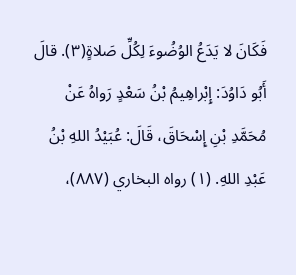فَكَانَ لا يَدَعُ الوُضُوءَ لِكُلِّ صَلاةٍ(٣). قالَ أَبُو دَاوُدَ: إِبْراهِيمُ بْنُ سَعْدٍ رَواهُ عَنْ مُحَمَّدِ بْنِ إِسْحَاقَ، قَالَ: عُبَيْدُ اللهِ بْنُ عَبْدِ اللهِ. (١) رواه البخاري (٨٨٧)،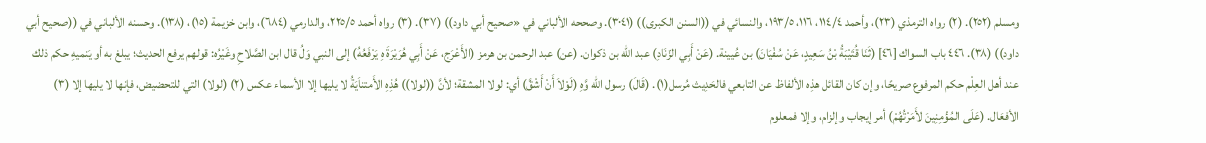ومسلم (٢٥٢). (٢) رواه الترمذي (٢٣)، وأحمد ١١٤/٤، ١١٦، ١٩٣/٥، والنسائي في ((السنن الكبرى)) (٣٠٤١). وصححه الألباني في «صحيح أبي داود)) (٣٧). (٣) رواه أحمد ٢٢٥/٥، والدارمي (٦٨٤)، وابن خزيمة (١٥)، (١٣٨). وحسنه الألباني في ((صحيح أبي داود)) (٣٨). ٤٤٦ باب السواك [٤٦] (ثَنَا قُتَيْبَةُ بْنُ سَعِيدٍ، عَنْ سُفْيَانَ) بن عُيينة. (عَنْ أَبِي الزّنَادِ) عبد الله بن ذكوان. (عن) عبد الرحمن بن هرمز (الأَعْرَج، عَنْ أَبِي هُرَيْرَةَ هِ يَرْفَعُهُ) إلى النبي وَلُ قال ابن الصَّلاحِ وغَيْرُه: قولهم يرفع الحديث؛ يبلغ به أو يَنميهِ حكم ذلك عند أهل العِلْم حكم المرفوع صريحًا، وإن كان القائل هذِه الألفاظ عن التابعي فالحَدِيث مُرسل(١). (قَالَ) رسول الله وَّهِ (لَوْلاَ أَنْ أَشْقَّ) أي: لولا المشقة؛ لأنَّ ((لولا)) هُذِهِ الأَمتناَيَةُ لا يليها إلا الأسماء عكس (٢) (لولا) التي للتحضيض، فإنها لا يليها إلا (٣) الأفعَال. (عَلَى المُؤْمِنِينَ لأَمَرْتُهُمْ) أمر إيجاب وإلزام، وإلا فمعلوم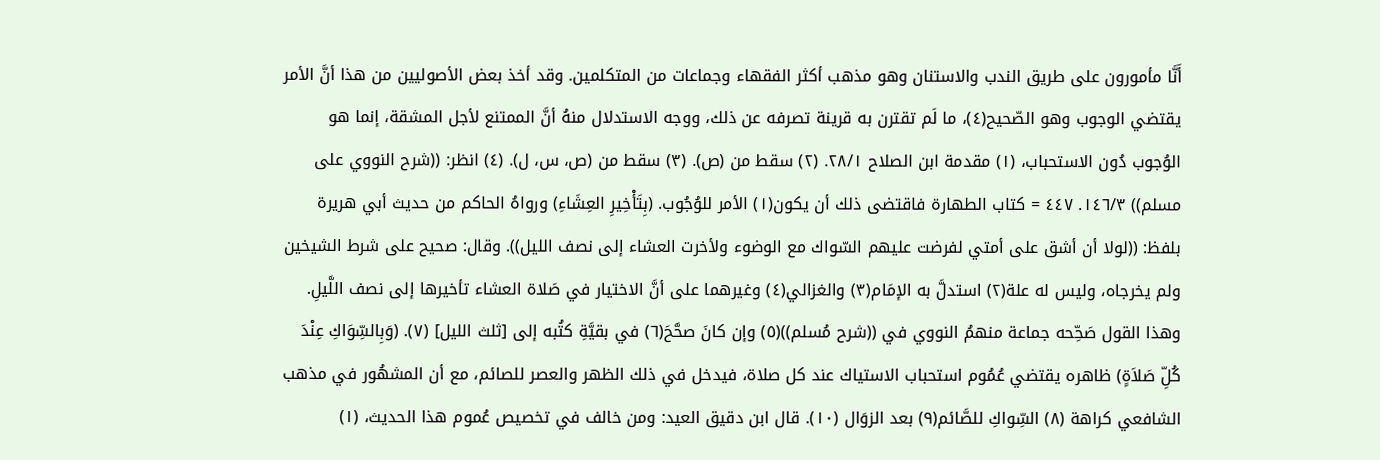أَنَّا مأمورون على طريق الندب والاستنان وهو مذهب أكثر الفقهاء وجماعات من المتكلمين. وقد أخذ بعض الأصوليين من هذا أنَّ الأمر يقتضي الوجوب وهو الصّحيح(٤)، ما لَم تقترن به قرينة تصرفه عن ذلك، ووجه الاستدلال منهُ أنَّ الممتنع لأجل المشقة، إنما هو الوُجوب دُون الاستحباب، (١) مقدمة ابن الصلاح ٢٨/١. (٢) سقط من (ص). (٣) سقط من (ص، س، ل). (٤) انظر: ((شرح النووي على مسلم)) ١٤٦/٣. ٤٤٧ = كتاب الطهارة فاقتضى ذلك أن يكون(١) الأمر للوُجُوب. (بِتَأْخِيرِ العِشَاءِ) ورواهُ الحاكم من حديث أبي هريرة بلفظ: ((لولا أن أشق على أمتي لفرضت عليهم السّواك مع الوضوء ولأخرت العشاء إلى نصف الليل)). وقال: صحيح على شرط الشيخين ولم يخرجاه، وليس له علة(٢) استدلَّ به الإمَام(٣) والغزالي(٤) وغيرهما على أنَّ الاختيار في صَلاة العشاء تأخيرها إلى نصف اللَّيلِ. وهذا القول صَحِّحه جماعة منهمُ النووي في ((شرح مُسلم))(٥) وإن كانَ صحَّحَ(٦) في بقيَّةِ كتُبه إلى [ثلث الليل] (٧). (وَبِالسِّوَاكِ عِنْدَ كُلِّ صَلاَةٍ) ظاهره يقتضي عُمُوم استحباب الاستياك عند كل صلاة، فيدخل في ذلك الظهر والعصر للصائم، مع أن المشهُور في مذهب الشافعي كراهة (٨) السِّواكِ للصَّائم(٩) بعد الزوَال (١٠). قال ابن دقيق العيد: ومن خالف في تخصيص عُموم هذا الحديث، (١)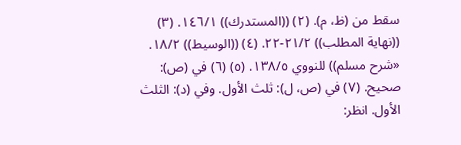سقط من (ظ، م). (٢) ((المستدرك)) ١٤٦/١. (٣) ((نهاية المطلب)) ٢١/٢-٢٢. (٤) ((الوسيط)) ١٨/٢. «شرح مسلم)) للنووي ١٣٨/٥. (٥) (٦) في (ص): صحيح. (٧) في (ص، ل): ثلث الأول. وفي (د): الثلث الأول. انظر: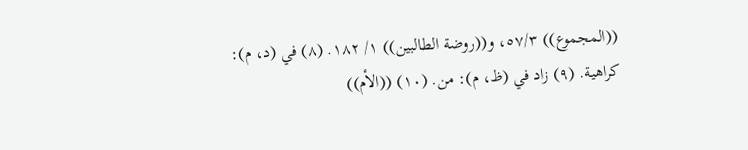((المجموع)) ٥٧/٣، و((روضة الطالبين)) ١/ ١٨٢. (٨) في (د، م): كراهية. (٩) زاد في (ظ، م): من. (١٠) ((الأم))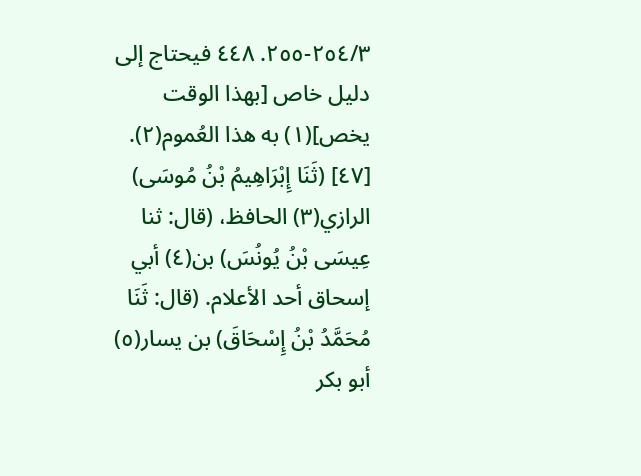٢٥٤/٣-٢٥٥. ٤٤٨ فيحتاج إلى دليل خاص [بهذا الوقت يخص](١) به هذا العُموم(٢). [٤٧] (ثَنَا إِبْرَاهِيمُ بْنُ مُوسَى) الرازي(٣) الحافظ، (قال: ثنا عِيسَى بْنُ يُونُسَ) بن(٤) أبي إسحاق أحد الأعلام. (قال: ثَنَا مُحَمَّدُ بْنُ إِسْحَاقَ) بن يسار(٥) أبو بكر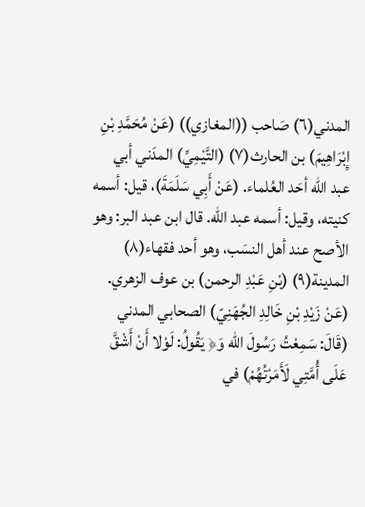المدني(٦) صَاحب ((المغازي)) (عَنْ مُحَمَّدِ بْنِ إِبْرَاهِيمَ) بن الحارث(٧) (التَّيْمِيِّ) المدَني أبي عبد الله أحَد العُلماء. (عَنْ أَبِي سَلَمَةَ)، قيل: أسمه كنيته، وقيل: أسمه عبد الله. قال ابن عبد البر: وهو الأصح عند أهل النسَب، وهو أحد فقهاء(٨) المدينة(٩) (بْنِ عَبْدِ الرحمن) بن عوف الزهري. (عَنْ زَيْدِ بْنِ خَالِدِ الجُهَنِيّ) الصحابي المدني (قَالَ: سَمِعْتُ رَسُولَ الله وَ﴿ يَقُولُ: لَوْلا أَنْ أَشْقَّ عَلَى أُمَّتِي لَأَمَرْتُهُمْ) في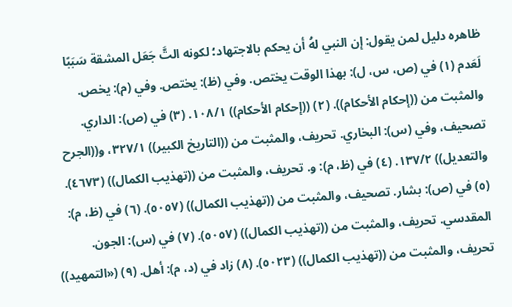ظاهره دليل لمن يقول: إن النبي لهُ أن يحكم بالاجتهاد؛ لكونه التَّ جَعَل المشقة سَبَبًا لَعَدم (١) في (ص، س، ل): بهذا الوقت يختص. وفي (ظ): يختص. وفي (م): يخص. والمثبت من ((إحكام الأحكام)). (٢) ((إحكام الأحكام)) ١٠٨/١. (٣) في (ص): الداري. تصحيف، وفي (س): البخاري. تحريف، والمثبت من ((التاريخ الكبير)) ٣٢٧/١، و((الجرح والتعديل)) ١٣٧/٢. (٤) في (ظ، م): و. تحريف، والمثبت من ((تهذيب الكمال)) (٤٦٧٣). (٥) في (ص): بشار. تصحيف، والمثبت من ((تهذيب الكمال)) (٥٠٥٧). (٦) في (ظ، م): المقدسي. تحريف، والمثبت من ((تهذيب الكمال)) (٥٠٥٧). (٧) في (س): الجون. تحريف، والمثبت من ((تهذيب الكمال)) (٥٠٢٣). (٨) زاد في (د، م): أهل. (٩) («التمهيد))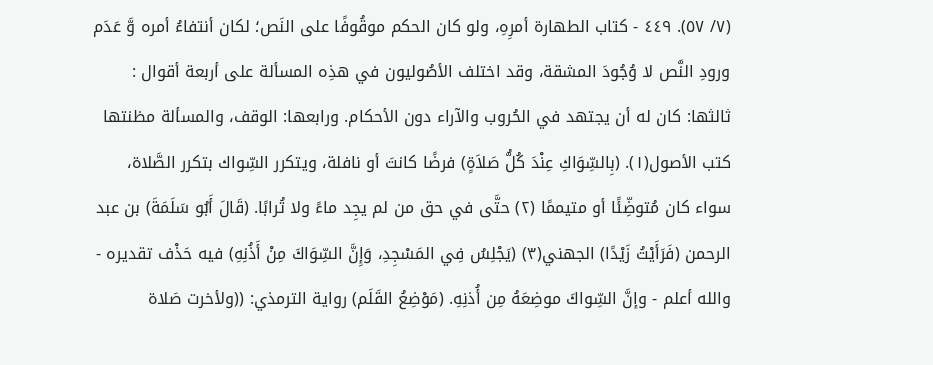(٧/ ٥٧). ٤٤٩ - كتاب الطهارة أمرِهِ، ولو كان الحكم موقُوفًا على النَص؛ لكان أنتفاءُ أمره وَّ عَدَم ورودِ النَّص لا وُجُودَ المشقة، وقد اختلف الأصُوليون في هذِه المسألة على أربعة أقوال : ثالثها: كان له أن يجتهد في الحُروب والآراء دون الأحكام. ورابعها: الوقف، والمسألة مظنتها كتب الأصول(١). (بِالسِّوَاكِ عِنْدَ كُلُّ صَلاَةٍ) فرضًا كانتَ أو نافلة، ويتكرر السِّواك بتكرر الصَّلاة، سواء كان مُتوضِّئًا أو متيممًا (٢) حتَّى في حق من لم يجِد ماءً ولا تُرابًا. (قَالَ أَبُو سَلَمَةَ) بن عبد الرحمن (فَرَأَيْتُ زَيْدًا) الجهني(٣) (يَجْلِسُ فِي المَسْجِدِ، وَإِنَّ السِّوَاكَ مِنْ أَذُنِهِ) فيه حَذْف تقديره - والله أعلم - وإنَّ السِّواكَ موضِعَهُ مِن أُذنِهِ. (مَوْضِعُ القَلَم) رواية الترمذي: ((ولأخرت صَلاة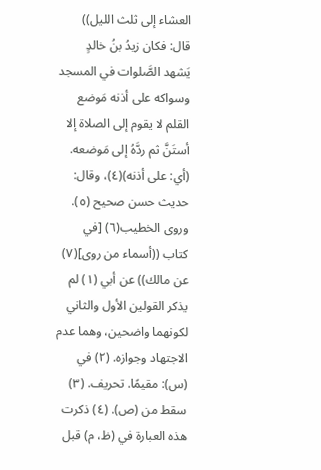العشاء إلى ثلث الليل)) قال: فكان زيدُ بنُ خالدٍ يَشهد الصَّلوات في المسجد وسواكه على أذنه مَوضع القلم لا يقوم إلى الصلاة إلا أستَنَّ ثم ردَّهُ إلى مَوضعه. (أي: على أذنه)(٤)، وقال: حديث حسن صحيح (٥). وروى الخطيب(٦) [في كتاب ((أسماء من روى](٧) عن مالك)) عن أبي (١) لم يذكر القولين الأول والثاني لكونهما واضحين، وهما عدم الاجتهاد وجوازه. (٢) في (س): مقيمًا. تحريف. (٣) سقط من (ص). (٤) ذكرت هذه العبارة في (ظ، م) قبل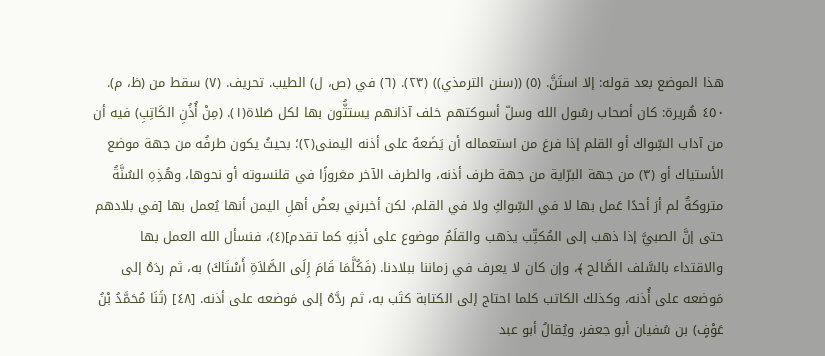هذا الموضع بعد قوله: إلا استَنَّ. (٥) ((سنن الترمذي)) (٢٣). (٦) في (ص، ل) الطيب. تحريف. (٧) سقط من (ظ، م). ٤٥٠ هُريرة: كان أصحاب رسُول الله وسلّ أسوكتهم خلف آذانهم يستثُّون بها لكل صَلاة(١). (مِنْ أُذُنِ الكَاتِبِ) فيه أن من آداب السِّواك أو القلم إذا فرغ من استعماله أن يَضَعهُ على أذنه اليمنى(٢)؛ بحيثُ يكون طرفُه من جهة موضع الأستياك أو (٣) من جهة البرّاية من جهة طرف أذنه، والطرف الآخر مغروزًا في قلنسوته أو نحوها، وهُذِهِ السُنَّةُ متروكةٌ لم أرَ أحدًا عَمل بها لا في السِّواكِ ولا في القلم، لكن أخبرني بعضُ أهلِ اليمن أنها يُعمل بها [في بلادهم حتى إنَّ الصبيَّ إذا ذهب إلى المُكتِّب يذهب والقلَمُ موضوع على أذنِهِ كما تقدم](٤)، فنسأل الله العمل بها والاقتداء بالسَّلف الصَّالح ﴾، وإن كان لا يعرف في زماننا ببلادنا. (فَكُلَّمَا قَامَ إِلَى الصَّلاَةِ أَسْتَاكَ) به، ثم ردَهُ إلى مَوضعه على أُذنه، وكذلك الكاتب كلما احتاج إلى الكتابة كتَب به، ثم ردَّهُ إلى مَوضعه على أذنه. [٤٨] (ثَنَا مُحَمَّدُ بْنُ عَوْفٍ) بن سُفيان أبو جعفر، ويُقالُ أبو عبد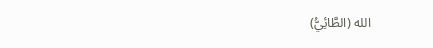الله (الطَّائِيُّ)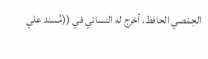الحِمْصي الحافظ، أخرج له النسائي في ((مُسند علي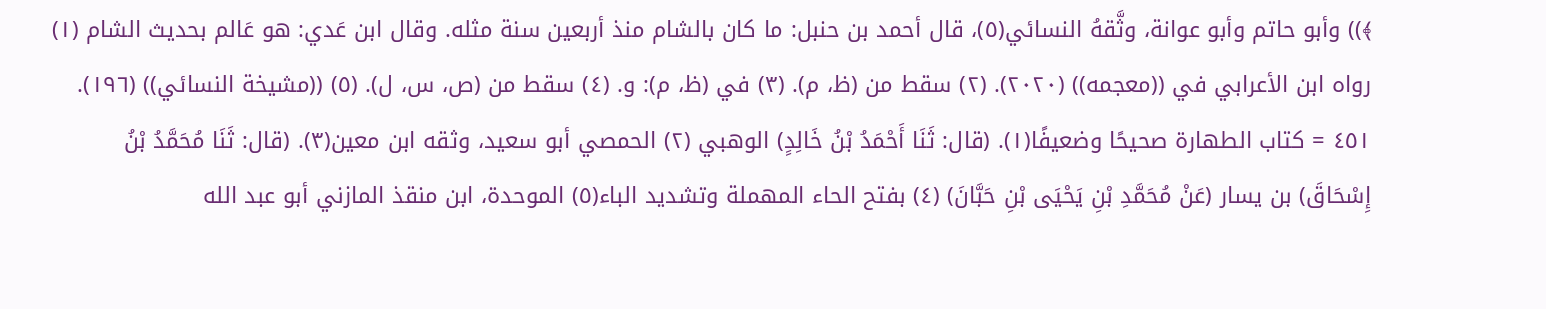﴾)) وأبو حاتم وأبو عوانة، وثَّقهُ النسائي(٥)، قال أحمد بن حنبل: ما كان بالشام منذ أربعين سنة مثله. وقال ابن عَدي: هو عَالم بحديث الشام (١) رواه ابن الأعرابي في ((معجمه)) (٢٠٢٠). (٢) سقط من (ظ، م). (٣) في (ظ، م): و. (٤) سقط من (ص، س، ل). (٥) ((مشيخة النسائي)) (١٩٦). ٤٥١ = كتاب الطهارة صحيحًا وضعيفًا(١). (قال: ثَنَا أَحْمَدُ بْنُ خَالِدٍ) الوهبي (٢) الحمصي أبو سعيد، وثقه ابن معين(٣). (قال: ثَنَا مُحَمَّدُ بْنُ إِسْحَاقَ) بن يسار (عَنْ مُحَمَّدِ بْنِ يَحْيَى بْنِ حَبَّانَ) (٤) بفتح الحاء المهملة وتشديد الباء(٥) الموحدة، ابن منقذ المازني أبو عبد الله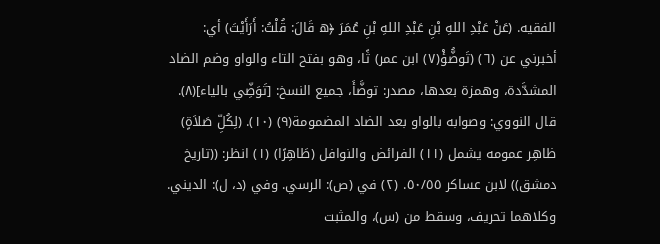الفقيه. (عَنْ عَبْدِ اللهِ بْنِ عَبْدِ اللهِ بْنِ عُمَرَ ﴿ه قَالَ: قُلْتُ: أَرَأَيْتَ) أي: أخبرني عن (٦) (تَوضُّؤْ(٧) ابن عمر) ثًا، وهو بفتح التاء والواو وضم الضاد المشدَّدة، وهمزة بعدها، مصدر: توضَّأَ، جميع النسخ: [تَوَضِّي بالياء](٨). قال النووي: وصوابه بالواو بعد الضاد المضمومة(٩) (١٠). (لِكُلِّ صَلاَةٍ) ظاهِر عمومه يشمل (١١) الفرائض والنوافل (طَاهِرًا) (١) انظر: ((تاريخ دمشق)) لابن عساكر ٥٠/٥٥. (٢) في (ص): الرسي. وفي (د، ل): الديني. وكلاهما تحريف، وسقط من (س)، والمثبت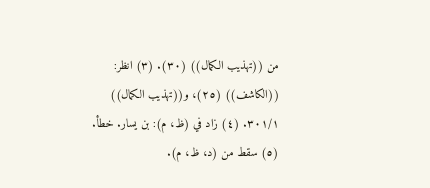من ((تهذيب الكمال)) (٣٠). (٣) انظر: ((الكاشف)) (٢٥)، و((تهذيب الكمال)) ٣٠١/١. (٤) زاد في (ظ، م): بن يسار. خطأ. (٥) سقط من (د، ظ، م).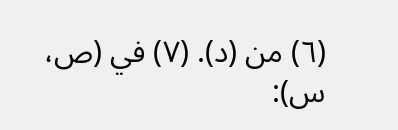(٦) من (د). (٧) في (ص، س):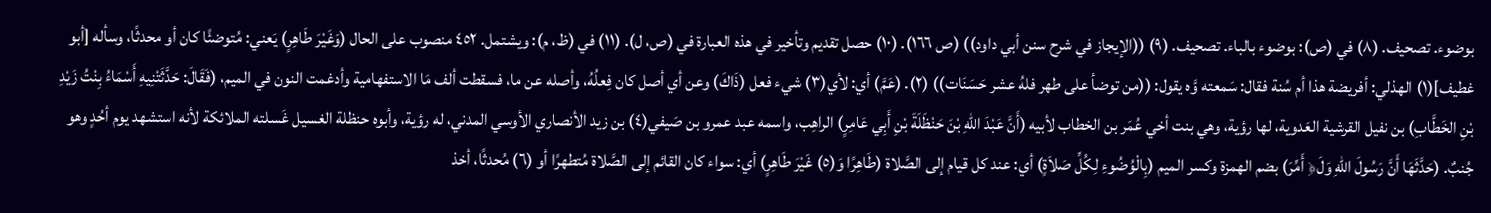بوضوء. تصحيف. (٨) في (ص): بوضوء بالباء. تصحيف. (٩) ((الإيجاز في شرح سنن أبي داود)) (ص ١٦٦). (١٠) حصل تقديم وتأخير في هذه العبارة في (ص، ل). (١١) في (ظ، م): ويشتمل. ٤٥٢ منصوب على الحال (وَغَيْرَ طَاهِرٍ) يَعني: مُتوضئًا كان أو محدثًا، وسأله [أبو غطيف](١) الهذلي: أفريضة هذا أم سُنة فقال: سَمعته وَّه يقول: ((من توضأ على طهر فلهُ عشر حَسَنَات)) (٢). (عَمَّ) أي: لأي(٣) شيء فعل (ذَاكَ) وعن أي أصل كان فِعلُهُ، وأصله عن ما، فسقطت ألف مَا الاستفهامية وأدغمت النون في الميم، (فَقَالَ: حَدَّثَتْنِيهِ أَسْمَاءُ بِنْتُ زَيْدِ بْنِ الخَطَّابِ) بن نفيل القرشية العَدوية، لها رؤية، وهي بنت أخي عُمَر بن الخطاب لأبيه (أَنَّ عَبْدَ اللهِ بْنَ حَنْظَلَةَ بْنِ أَبِي عَامِرٍ) الراهِب، واسمه عبد عمرو بن صَيفي(٤) بن زيد الأنصاري الأوسي المدني، له رؤية، وأبوه حنظلة الغسيل غَسلته الملائكة لأنه استشهد يوم أحُدٍ وهو جُنبٌ. (حَدَّثَهَا أَنَّ رَسُولَ اللهِ وَلَ﴿ أَمِّرَ) بضم الهمزة وكسر الميم (بِالْوُضُوءِ لِكُلِّ صَلاَةٍ) أي: عند كل قيام إلى الصَّلاة (طَاهِرًا وَ(٥) غَيْرَ طَاهِرٍ) أي: سواء كان القائم إلى الصَّلاة مُتطهرًا أو (٦) مُحدثًا، أخذ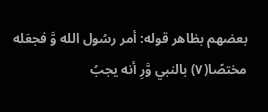بعضهم بظاهر قوله: أمر رسُول الله وَّ فجعَله مختصًا(٧) بالنبي وَّرِ أنه يجبُ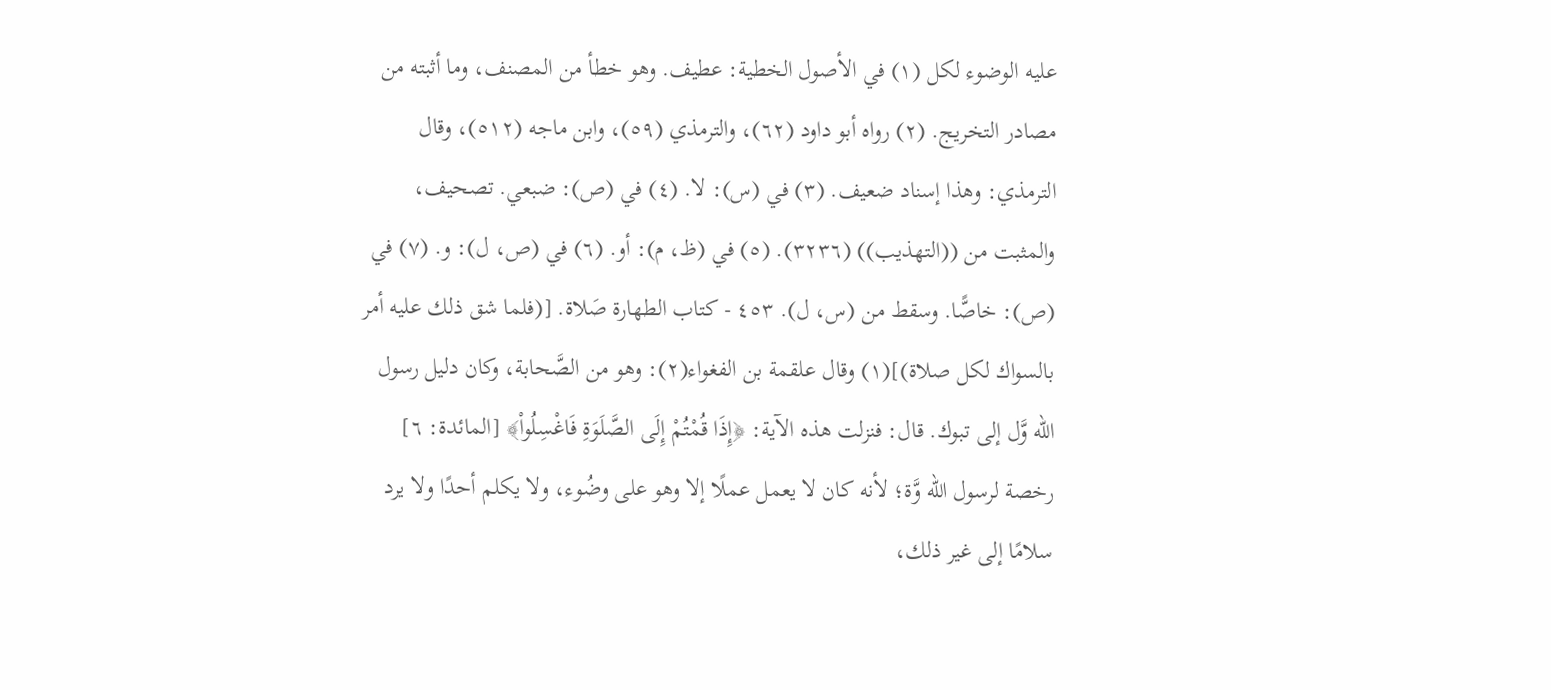عليه الوضوء لكل (١) في الأصول الخطية: عطيف. وهو خطأ من المصنف، وما أثبته من مصادر التخريج. (٢) رواه أبو داود (٦٢)، والترمذي (٥٩)، وابن ماجه (٥١٢)، وقال الترمذي: وهذا إسناد ضعيف. (٣) في (س): لا. (٤) في (ص): ضبعي. تصحيف، والمثبت من ((التهذيب)) (٣٢٣٦). (٥) في (ظ، م): أو. (٦) في (ص، ل): و. (٧) في (ص): خاصًّا. وسقط من (س، ل). ٤٥٣ - كتاب الطهارة صَلاة. [(فلما شق ذلك عليه أمر بالسواك لكل صلاة)](١) وقال علقمة بن الفغواء(٢): وهو من الصَّحابة، وكان دليل رسول الله وَّل إلى تبوك. قال: فنزلت هذه الآية: ﴿إِذَا قُمْتُمْ إِلَى الصَّلَوَةِ فَاغْسِلُواْ﴾ [المائدة: ٦] رخصة لرسول الله وَّة؛ لأنه كان لا يعمل عملًا إلا وهو على وضُوء، ولا يكلم أحدًا ولا يرد سلامًا إلى غير ذلك،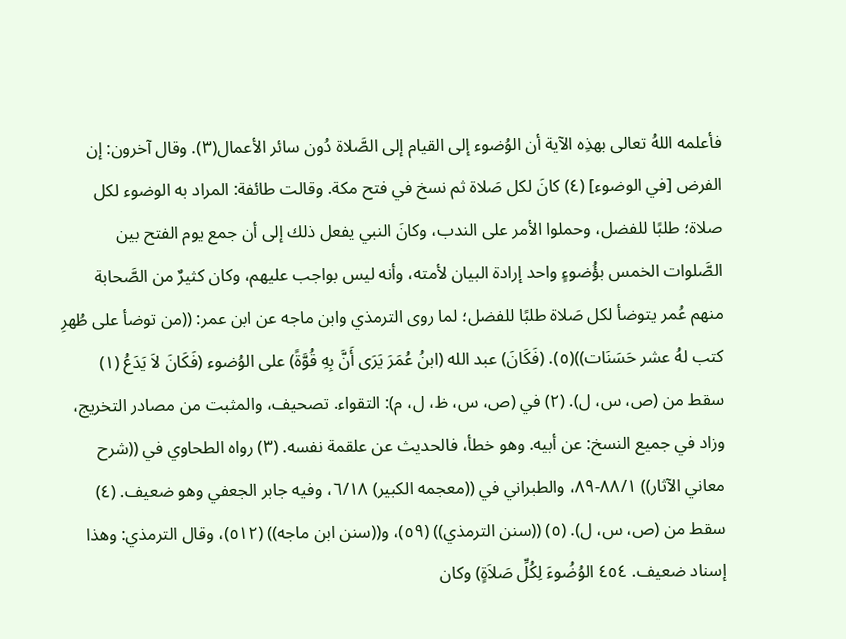فأعلمه اللهُ تعالى بهذِه الآية أن الوُضوء إلى القيام إلى الصَّلاة دُون سائر الأعمال(٣). وقال آخرون: إن الفرض [في الوضوء] (٤) كانَ لكل صَلاة ثم نسخ في فتح مكة. وقالت طائفة: المراد به الوضوء لكل صلاة؛ طلبًا للفضل، وحملوا الأمر على الندب، وكانَ النبي يفعل ذلك إلى أن جمع يوم الفتح بين الصَّلوات الخمس بؤُضوءٍ واحد إرادة البيان لأمته، وأنه ليس بواجب عليهم، وكان كثيرٌ من الصَّحابة منهم عُمر يتوضأ لكل صَلاة طلبًا للفضل؛ لما روى الترمذي وابن ماجه عن ابن عمر: ((من توضأ على طُهرِ كتب لهُ عشر حَسَنَات))(٥). (فَكَانَ) عبد الله (ابنُ عُمَرَ يَرَى أَنَّ بِهِ قُوَّةً) على الوُضوء (فَكَانَ لاَ يَدَعُ (١) سقط من (ص، س، ل). (٢) في (ص، س، ظ، ل، م): التقواء. تصحيف، والمثبت من مصادر التخريج، وزاد في جميع النسخ: عن أبيه. وهو خطأ، فالحديث عن علقمة نفسه. (٣) رواه الطحاوي في ((شرح معاني الآثار)) ٨٨/١-٨٩، والطبراني في ((معجمه الكبير) ٦/١٨، وفيه جابر الجعفي وهو ضعيف. (٤) سقط من (ص، س، ل). (٥) ((سنن الترمذي)) (٥٩)، و((سنن ابن ماجه)) (٥١٢)، وقال الترمذي: وهذا إسناد ضعيف. ٤٥٤ الوُضُوءَ لِكُلِّ صَلاَةٍ) وكان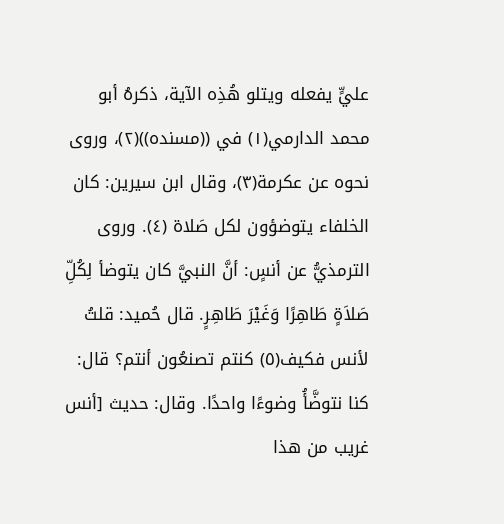عليٍّ يفعله ويتلو هُذِه الآية، ذكرهُ أبو محمد الدارمي(١) في ((مسنده))(٢)، وروى نحوه عن عكرمة(٣)، وقال ابن سيرين: كان الخلفاء يتوضؤون لكل صَلاة (٤). وروى الترمذيُّ عن أنسٍ: أنَّ النبيَّ كان يتوضأ لِكُلِّ صَلاَةٍ طَاهِرًا وَغَيْرَ طَاهِرٍ. قال حُميد: قلتُ لأنس فكيف(٥) كنتم تصنعُون أنتم؟ قال: كنا نتوضَّأُ وضوءًا واحدًا. وقال: حديث [أنس غريب من هذا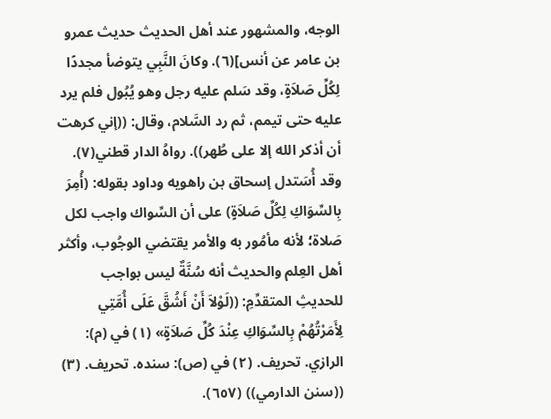الوجه، والمشهور عند أهل الحديث حديث عمرو بن عامر عن أنس](٦). وكانَ النَّبِي يتوضأ مجددًا لِكُلِّ صَلاَةٍ، وقد سَلم عليه رجل وهو يُبُول فلم يرد عليه حتى تيمم، ثم رد السَّلام، وقال: ((إني كرهت أن أذكر الله إلا على طُهر)). رواهُ الدار قطني(٧). وقد أُسَتدل إسحاق بن راهويه وداود بقوله: (أُمِرَ بِالسِّوَاكِ لِكُلِّ صَلاَةٍ) على أن السِّواك واجب لكل صَلاة؛ لأنه مأمُور به والأمر يقتضي الوجُوب، وأكثر أهل العِلم والحديث أنه سُنَّةٌ ليس بواجب للحديثِ المتقدِّمِ: ((لَوْلاَ أَنْ أَشُقَّ عَلَى أُمَّتِي لِأَمَرْتُهُمْ بِالسِّوَاكِ عِنْدَ كُلِّ صَلاَةٍ» (١) في (م): الرازي. تحريف. (٢) في (ص): سنده. تحريف. (٣) ((سنن الدارمي)) (٦٥٧).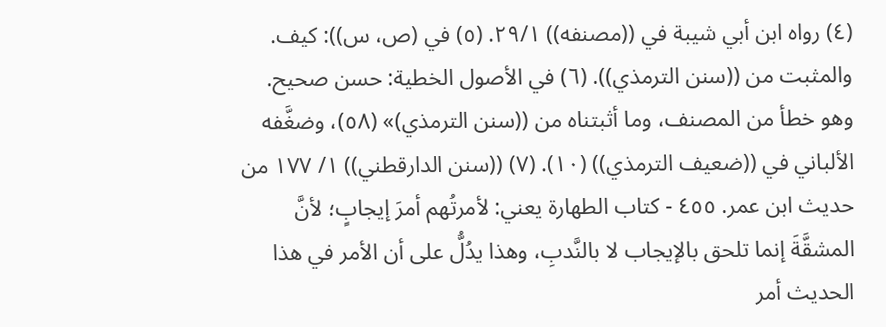(٤) رواه ابن أبي شيبة في ((مصنفه)) ٢٩/١. (٥) في (ص، س)): كيف. والمثبت من ((سنن الترمذي)). (٦) في الأصول الخطية: حسن صحيح. وهو خطأ من المصنف، وما أثبتناه من ((سنن الترمذي)» (٥٨)، وضغَّفه الألباني في ((ضعيف الترمذي)) (١٠). (٧) ((سنن الدارقطني)) ١/ ١٧٧ من حديث ابن عمر. ٤٥٥ - كتاب الطهارة يعني: لأمرتُهم أمرَ إيجابٍ؛ لأنَّ المشقَّةَ إنما تلحق بالإيجاب لا بالنَّدبِ، وهذا يدُلُّ على أن الأمر في هذا الحديث أمر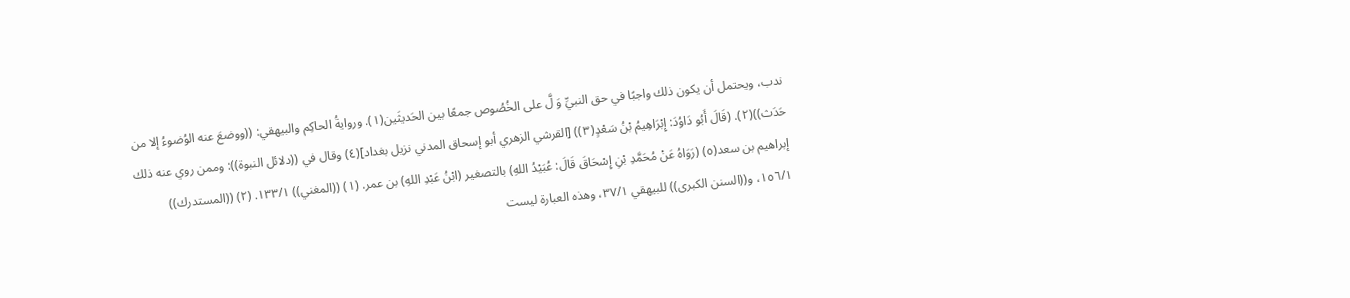ندب، ويحتمل أن يكون ذلك واجبًا في حق النبيِّ وَ لَّ على الخُصُوص جمعًا بين الحَديثَين(١). وروايةُ الحاكِم والبيهقي: ((ووضعَ عنه الوُضوءُ إلا من حَدَث))(٢). (قَالَ أَبُو دَاوُدَ: إِبْرَاهِيمُ بْنُ سَعْدٍ(٣)) [القرشي الزهري أبو إسحاق المدني نزيل بغداد](٤) وقال في ((دلائل النبوة)): وممن روي عنه ذلك إبراهيم بن سعد(٥) (رَوَاهُ عَنْ مُحَمَّدِ بْنِ إِسْحَاقَ قَالَ: عُبَيْدُ اللهِ) بالتصغير (ابْنُ عَبْدِ اللهِ) بن عمر. (١) ((المغني)) ١٣٣/١. (٢) ((المستدرك)) ١٥٦/١، و((السنن الكبرى)) للبيهقي ٣٧/١، وهذه العبارة ليست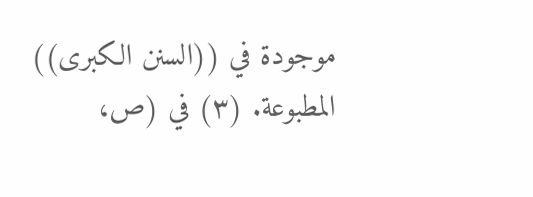موجودة في ((السنن الكبرى)) المطبوعة. (٣) في (ص،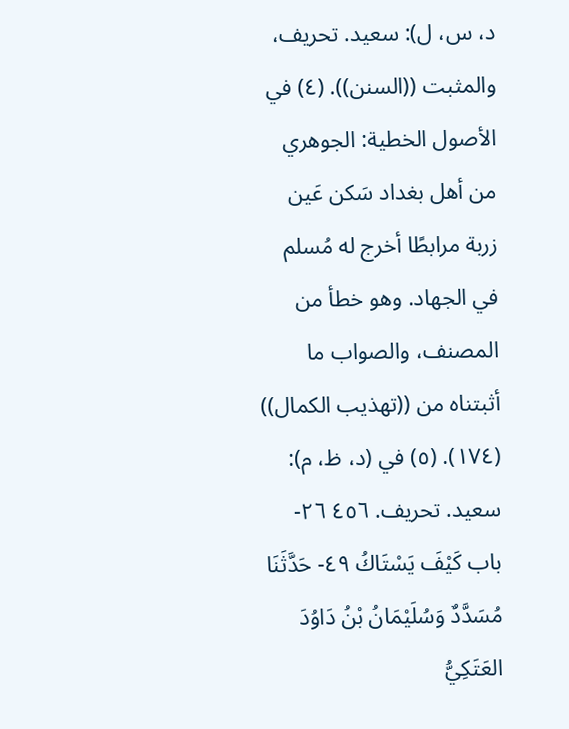د، س، ل): سعيد. تحريف، والمثبت ((السنن)). (٤) في الأصول الخطية: الجوهري من أهل بغداد سَكن عَين زربة مرابطًا أخرج له مُسلم في الجهاد. وهو خطأ من المصنف، والصواب ما أثبتناه من ((تهذيب الكمال)) (١٧٤). (٥) في (د، ظ، م): سعيد. تحريف. ٤٥٦ ٢٦- باب كَيْفَ يَسْتَاكُ ٤٩- حَدَّثَنَا مُسَدَّدٌ وَسُلَيْمَانُ بْنُ دَاوُدَ العَتَكِيُّ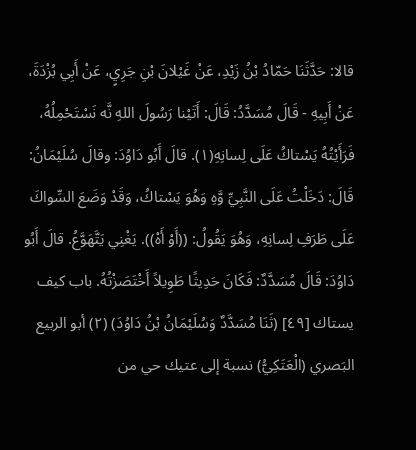قالا: حَدَّثَنَا حَمّادُ بْنُ زَيْدِ، عَنْ غَيْلانَ بْنِ جَرِيٍ، عَنْ أَبِي بُزْدَةَ، عَنْ أَبِيهِ - قَالَ مُسَدَّدُ: قَالَ: أَتَيْنا رَسُولَ اللهِ نَّه نَسْتَحْمِلُهُ، فَرَأَيْتُهُ يَسْتاكُ عَلَى لِسانِهِ(١). قالَ أَبُو دَاوُدَ: وقالَ سُلَيْمَانُ: قَالَ: دَخَلْتُ عَلَى النَّبِيِّ وَّهِ وَهُوَ يَسْتاكُ، وَقَدْ وَضَعَ السِّواكَ عَلَى طَرَفِ لِسانِهِ، وَهُوَ يَقُولُ: ((أَوْ أَهْ)). يَغْنِي يَتَّهَوَّعُ. قالَ أَبُو دَاوُدَ: قَالَ مُسَدَّدٌ: فَكَانَ حَدِيثًا طَوِيلاً أَخْتَصَزْتُهُ. باب كيف يستاك [٤٩] (ثَنَا مُسَدَّدٌ وَسُلَيْمَانُ بْنُ دَاوُدَ) (٢) أبو الربيع البَصري (الْعَتَكِيُّ) نسبة إلى عتيك حي من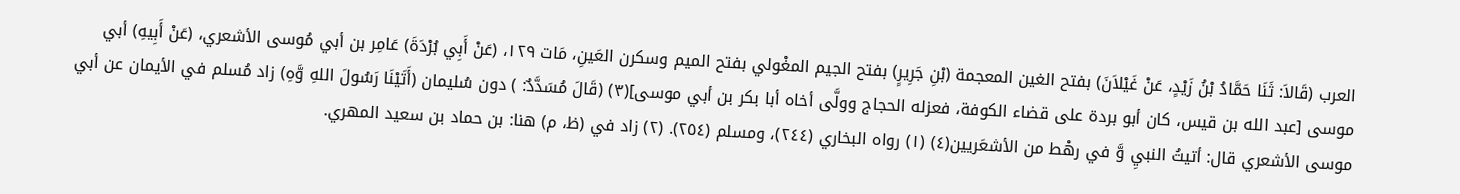العرب (قَالاَ: ثَنَا حَمَّادُ بْنُ زَيْدٍ، عَنْ غَيْلاَنَ) بفتح الغين المعجمة (بْنِ جَرِيرٍ) بفتح الجيم المغْولي بفتح الميم وسكرن العَينِ، مَات ١٢٩، (عَنْ أَبِي بُرْدَةَ) عَامِر بن أبي مُوسى الأشعري، (عَنْ أَبِيهِ) أبي موسى [عبد الله بن قيس، كان أبو بردة على قضاء الكوفة، فعزله الحجاج وولَّى أخاه أبا بكر بن أبي موسى](٣) (قَالَ مُسَدَّدٌ: ) دون سُليمان (أَتَيْنَا رَسُولَ اللهِ وَّهِ) زاد مُسلم في الأيمان عن أبي موسى الأشعري قال: أتيتُ النبيِ وَّ في رهْط من الأشعَريين(٤) (١) رواه البخاري (٢٤٤)، ومسلم (٢٥٤). (٢) زاد في (ظ، م) هنا: بن حماد بن سعيد المهري.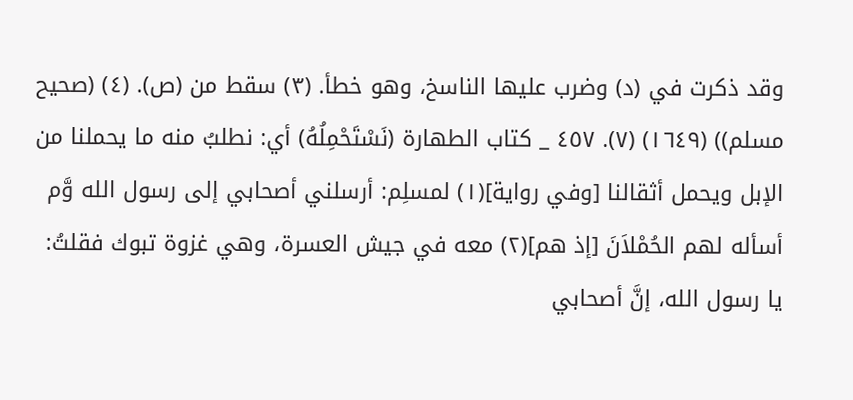وقد ذكرت في (د) وضرب عليها الناسخ، وهو خطأ. (٣) سقط من (ص). (٤) (صحيح مسلم)) (١٦٤٩) (٧). ٤٥٧ _ كتاب الطهارة (نَسْتَحْمِلُهُ) أي: نطلبُ منه ما يحملنا من الإبل ويحمل أثقالنا [وفي رواية](١) لمسلِم: أرسلني أصحابي إلى رسول الله وَّم أسأله لهم الحُمْلاَنَ [إذ هم](٢) معه في جيش العسرة، وهي غزوة تبوك فقلتُ: يا رسول الله، إنَّ أصحابي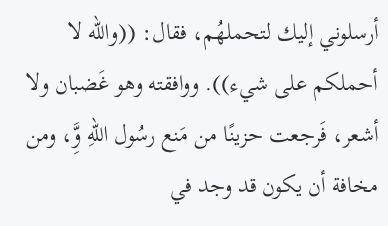أرسلوني إليك لتحملهُم، فقال: ((والله لا أحملكم على شيء)). ووافقته وهو غَضبان ولا أشعر، فَرجعت حزينًا من مَنع رسُول اللهِ وَِّ، ومن مخافة أن يكون قد وجد في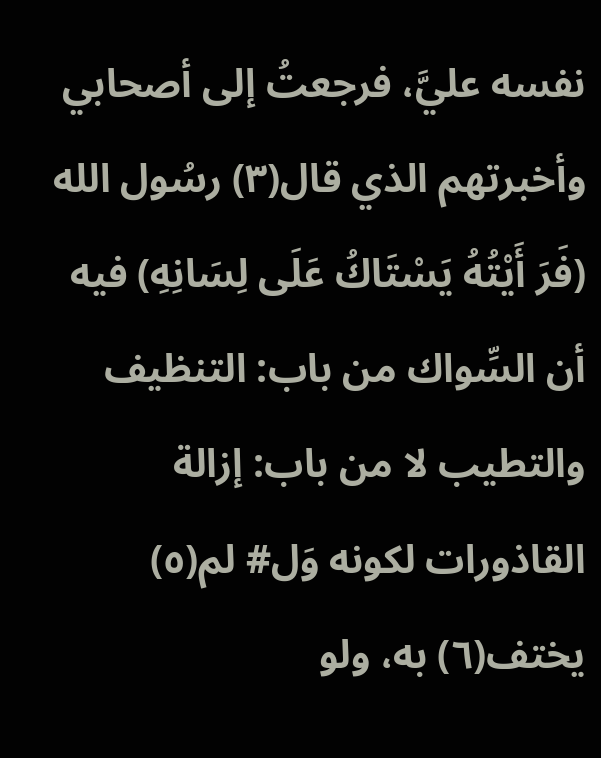نفسه عليَّ، فرجعتُ إلى أصحابي وأخبرتهم الذي قال(٣) رسُول الله (فَرَ أَيْتُهُ يَسْتَاكُ عَلَى لِسَانِهِ) فيه أن السِّواك من باب: التنظيف والتطيب لا من باب: إزالة القاذورات لكونه وَل# لم(٥) يختف(٦) به، ولو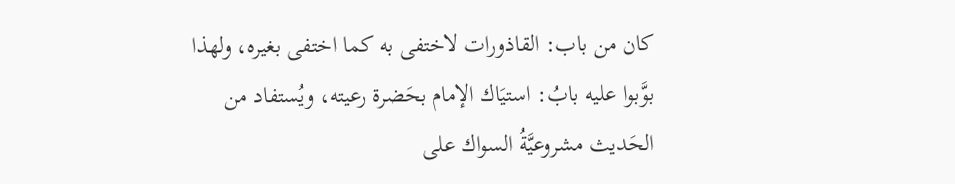كان من باب: القاذورات لاختفى به كما اختفى بغيره، ولهذا بوَّبوا عليه بابُ: استيَاك الإمام بحَضرة رعيته، ويُستفاد من الحَديث مشروعيَّةُ السواك على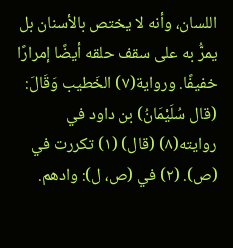اللسان، وأنه لا يختص بالأسنان بل يمرُّ به على سقف حلقه أيضًا إمرارًا خفيفًا. ورواية(٧) الخَطيب وَقَالَ: (قال سُلَيْمَانُ) بن داود في روايته(٨) (قال) (١) تكررت في (ص). (٢) في (ص، ل): وادهم.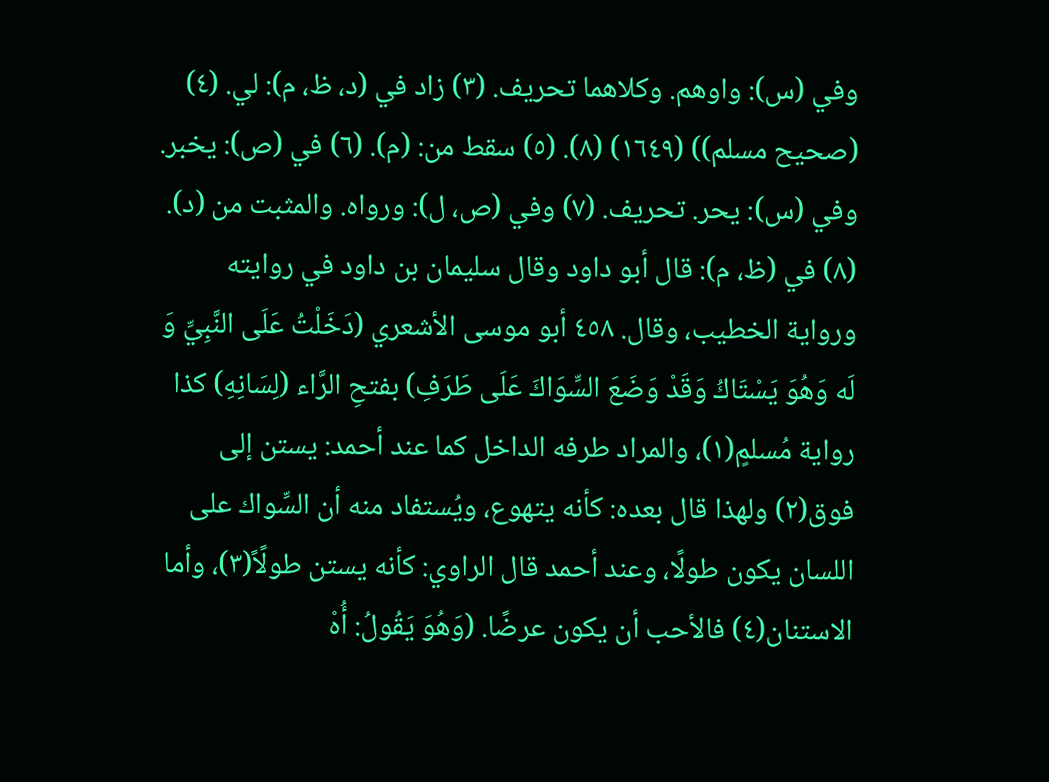وفي (س): واوهم. وكلاهما تحريف. (٣) زاد في (د، ظ، م): لي. (٤) (صحيح مسلم)) (١٦٤٩) (٨). (٥) سقط من: (م). (٦) في (ص): يخبر. وفي (س): يحر. تحريف. (٧) وفي (ص، ل): ورواه. والمثبت من (د). (٨) في (ظ، م): قال أبو داود وقال سليمان بن داود في روايته ورواية الخطيب، وقال. ٤٥٨ أبو موسى الأشعري (دَخَلْتُ عَلَى النَّبِيِّ وَ لَه وَهُوَ يَسْتَاكُ وَقَدْ وَضَعَ السِّوَاكَ عَلَى طَرَفِ) بفتحِ الرَّاء (لِسَانِهِ) كذا رواية مُسلمٍ(١)، والمراد طرفه الداخل كما عند أحمد: يستن إلى فوق(٢) ولهذا قال بعده: كأنه يتهوع، ويُستفاد منه أن السِّواك على اللسان يكون طولًا، وعند أحمد قال الراوي: كأنه يستن طولًاً(٣)، وأما الاستنان(٤) فالأحب أن يكون عرضًا. (وَهُوَ يَقُولُ: أُهْ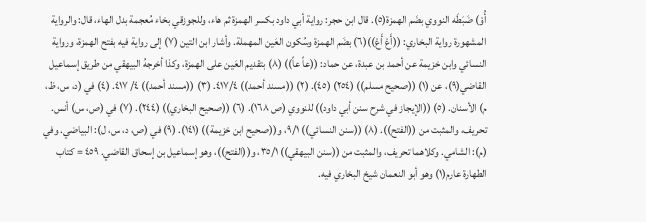أُوْ) ضَبَطَه النووي بضَم الهمزة(٥). قال ابن حجر: رواية أبي داود بكسر الهمزة ثم هاء، وللجوزقي بخاء مُعجمة بدل الهاء، قال: والرواية المشهورة رواية البخاري: ((أَعْ أَعْ))(٦) بضَم الهمزة وسُكون العَين المهملة. وأشار ابن التين (٧) إلى رواية فيه بفتح الهمزة، ورواية النسائي وابن خزيمة عن أحمد بن عبدة، عن حماد: ((عاً عاً)) (٨) بتقديم العَين على الهمزة، وكذا أخرجهُ البيهقي من طريق إسماعيل القاضي(٩)، عن (١) ((صحيح مسلم)) (٢٥٤) (٤٥). (٢) ((مسند أحمد)) ٤١٧/٤. (٣) ((مسند أحمد)) ٤/ ٤١٧. (٤) في (د، س، ظ، م) الأسنان. (٥) ((الإيجاز في شرح سنن أبي داود)) للنووي (ص ١٦٨). (٦) ((صحيح البخاري)) (٢٤٤). (٧) في (ص، س) أنس. تحريف، والمثبت من ((الفتح)). (٨) ((سنن النسائي)) ٩/١، و((صحيح ابن خزيمة)) (١٤١). (٩) في (ص، د، س، ل): البياضي. وفي (م): الشامي. وكلاهما تحريف، والمثبت من ((سنن البيهقي)) ٣٥/١، و((الفتح))، وهو إسماعيل بن إسحاق القاضي. ٤٥٩ = كتاب الطهارة عارم(١) وهو أبو النعمان شيخ البخاري فيه.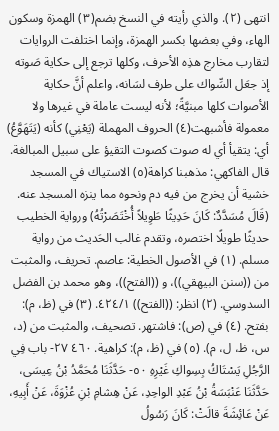انتهى (٢). والذي رأيته في النسخ بضم(٣) الهمزة وسكون الهاء، وفي بعضها بكسر الهمزة، وإنما اختلفت الروايات لتقارب مخارج هذِه الأحرف، وكلها ترجع إلى حكاية صَوته إذ جعَل السِّواك على طرف لسَانه، واعلم أنَّ حكاية الأصوات كلها مبنيَّةً؛ لأنه ليست عاملة في غيرها ولا معمولة فأشبهت(٤) الحروف المهملة (يَعْنِي) كأنه (يَتَهَوَّعُ) أي: يتقيأ أي له صوت كصوت التقيؤ على سبيل المبالغة. قال الفاكهي: مذهبنا كراهة(٥) الاستياك في المسجد خشية أن يخرج من فيه دم ونحوه مما ينزه المسجد عنه. (قَالَ مُسَدَّدٌ: كَانَ حَدِيثًا طَوِيلاً أُخْتَصَرْتُهُ) ورواية الخطيب حديثًا طويلًا اختصره، وتقدم غالب الحَديث من رواية مسلم. (١) في الأصول الخطية: عاصم. تحريف، والمثبت من ((سنن البيهقي))، و ((الفتح))، وهو محمد بن الفضل السدوسي. (٢) انظر: ((الفتح)) ٤٢٤/١. (٣) في (ظ، م): بفتح. (٤) في (ص): فاشتهر. تصحيف، والمثبت من (د، س، ظ، ل، م). (٥) في (ظ، م): كراهية. ٤٦٠ ٢٧- باب فِي الرَّجُلِ يَسْتَاكُ بِسِواكِ غَيْرِهِ ٥٠- حَدَّثَنَا مُحَمَّدُ بْنُ عِيسَى، حَدَّثَنَا عَنْبَسَةُ بْنُ عَبْدِ الواحِدِ، عَنْ هِشامِ بْنِ عُزْوَةَ، عَنْ أَبِيهِ، عَنْ عَائِشَةَ قالَتْ: كَانَ رَسُولُ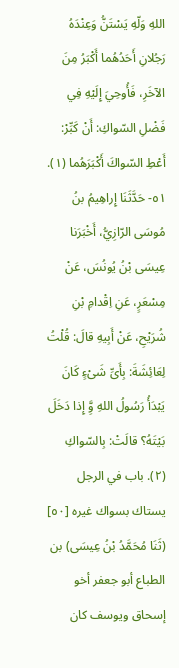اللهِ وَلّهِ يَسْتَنُّ وَعِنْدَهُ رَجُلانِ أَحَدُهُما أَكْبَرُ مِنَ الآخَرِ، فَأُوحِيَ إِلَيْهِ فِي فَضْلِ السّواكِ: أَنْ كَبِّرْ: أَعْطِ السّواكَ أَكْبَرَهُما (١). ٥١- حَدَّثَنَا إِراهِيمُ بنُ مُوسَى الرّازِيُّ، أَخْبَرَنا عِيسَى بْنُ يُونُسَ، عَنْ مِسْعَرٍ، عَنِ اِقْدامِ بْنِ شُرَيْحِ، عَنْ أَبِيهِ قالَ: قُلْتُ لِعَائِشَةَ: بِأَىِّ شَىْءٍ كَانَ يَبْدَأُ رَسُولُ اللهِ وَِّ إِذا دَخَلَ بَيْتَهُ؟ قالَتْ: بِالسّواكِ (٢). باب في الرجل يستاك بسواك غيره [٥٠] (ثَنَا مُحَمَّدُ بْنُ عِيسَى) بن الطباع أبو جعفر أخو إسحاق ويوسف كان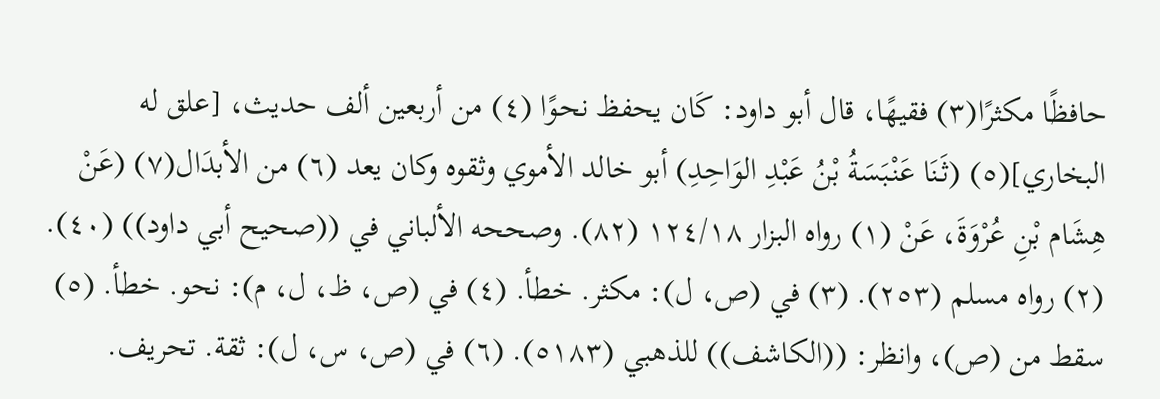حافظًا مكثرًا(٣) فقيهًا، قال أبو داود: كَان يحفظ نحوًا (٤) من أربعين ألف حديث، [علق له البخاري](٥) (ثَنَا عَنْبَسَةُ بْنُ عَبْدِ الوَاحِدِ) أبو خالد الأموي وثقوه وكان يعد (٦) من الأبدَال(٧) (عَنْ هِشَام بْنِ عُرْوَةَ، عَنْ (١) رواه البزار ١٢٤/١٨ (٨٢). وصححه الألباني في ((صحيح أبي داود)) (٤٠). (٢) رواه مسلم (٢٥٣). (٣) في (ص، ل): مكثر. خطأ. (٤) في (ص، ظ، ل، م): نحو. خطأ. (٥) سقط من (ص)، وانظر: ((الكاشف)) للذهبي (٥١٨٣). (٦) في (ص، س، ل): ثقة. تحريف.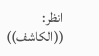انظر: ((الكاشف))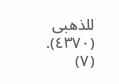للذهبى (٤٣٧٠). (٧)